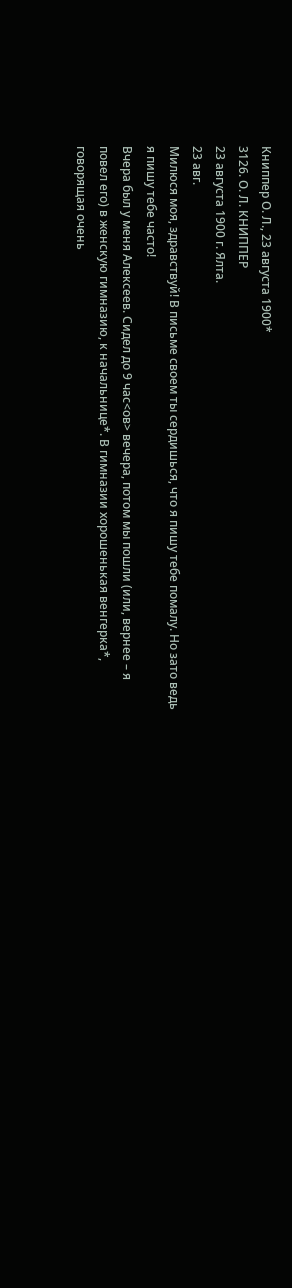Книппер О. Л., 23 августа 1900*
3126. О. Л. КНИППЕР
23 августа 1900 г. Ялта.
23 авг.
Милюся моя, здравствуй! В письме своем ты сердишься, что я пишу тебе помалу. Но зато ведь я пишу тебе часто!
Вчера был у меня Алексеев. Сидел до 9 час<ов> вечера, потом мы пошли (или, вернее – я повел его) в женскую гимназию, к начальнице*. В гимназии хорошенькая венгерка*, говорящая очень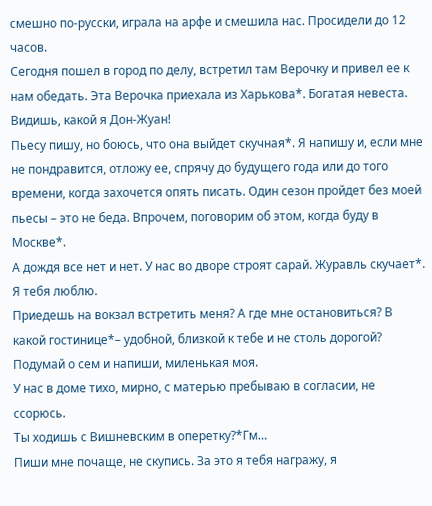смешно по-русски, играла на арфе и смешила нас. Просидели до 12 часов.
Сегодня пошел в город по делу, встретил там Верочку и привел ее к нам обедать. Эта Верочка приехала из Харькова*. Богатая невеста. Видишь, какой я Дон-Жуан!
Пьесу пишу, но боюсь, что она выйдет скучная*. Я напишу и, если мне не пондравится, отложу ее, спрячу до будущего года или до того времени, когда захочется опять писать. Один сезон пройдет без моей пьесы – это не беда. Впрочем, поговорим об этом, когда буду в Москве*.
А дождя все нет и нет. У нас во дворе строят сарай. Журавль скучает*. Я тебя люблю.
Приедешь на вокзал встретить меня? А где мне остановиться? В какой гостинице*– удобной, близкой к тебе и не столь дорогой? Подумай о сем и напиши, миленькая моя.
У нас в доме тихо, мирно, с матерью пребываю в согласии, не ссорюсь.
Ты ходишь с Вишневским в оперетку?*Гм…
Пиши мне почаще, не скупись. За это я тебя награжу, я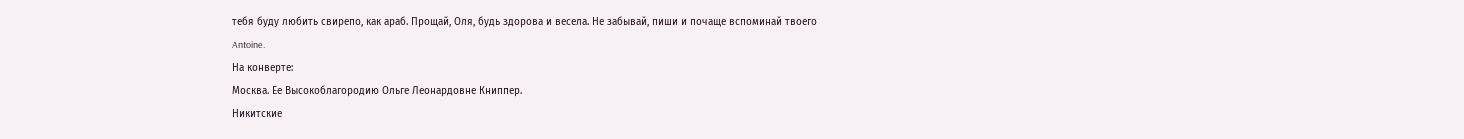тебя буду любить свирепо, как араб. Прощай, Оля, будь здорова и весела. Не забывай, пиши и почаще вспоминай твоего
Antoine.
На конверте:
Москва. Ее Высокоблагородию Ольге Леонардовне Книппер.
Никитские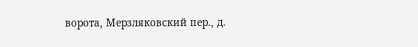ворота, Мерзляковский пер., д.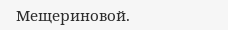Мещериновой.